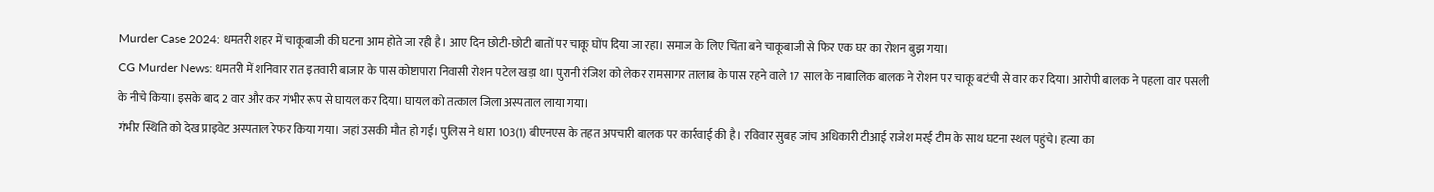Murder Case 2024: धमतरी शहर में चाकूबाजी की घटना आम होते जा रही है। आए दिन छोटी-छोटी बातों पर चाकू घोंप दिया जा रहा। समाज के लिए चिंता बने चाकूबाजी से फिर एक घर का रोशन बुझ गया।
CG Murder News: धमतरी में शनिवार रात इतवारी बाजार के पास कोष्टापारा निवासी रोशन पटेल खड़ा था। पुरानी रंजिश को लेकर रामसागर तालाब के पास रहने वाले 17 साल के नाबालिक बालक ने रोशन पर चाकू बटंची से वार कर दिया। आरोपी बालक ने पहला वार पसली के नीचे किया। इसके बाद 2 वार और कर गंभीर रूप से घायल कर दिया। घायल को तत्काल जिला अस्पताल लाया गया।
गंभीर स्थिति को देख प्राइवेट अस्पताल रेफर किया गया। जहां उसकी मौत हो गई। पुलिस ने धारा 103(1) बीएनएस के तहत अपचारी बालक पर कार्रवाई की है। रविवार सुबह जांच अधिकारी टीआई राजेश मरई टीम के साथ घटना स्थल पहुंचे। हत्या का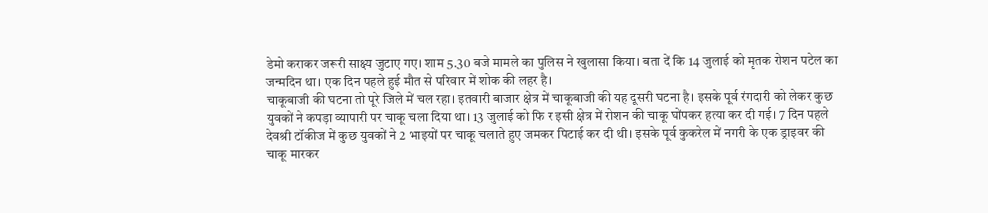डेमो कराकर जरूरी साक्ष्य जुटाए गए। शाम 5.30 बजे मामले का पुलिस ने खुलासा किया। बता दें कि 14 जुलाई को मृतक रोशन पटेल का जन्मदिन था। एक दिन पहले हुई मौत से परिवार में शोक की लहर है।
चाकूबाजी की घटना तो पूरे जिले में चल रहा। इतवारी बाजार क्षेत्र में चाकूबाजी की यह दूसरी घटना है। इसके पूर्व रंगदारी को लेकर कुछ युवकों ने कपड़ा व्यापारी पर चाकू चला दिया था। 13 जुलाई को फि र इसी क्षेत्र में रोशन की चाकू घोंपकर हत्या कर दी गई। 7 दिन पहले देवश्री टॉकीज में कुछ युवकों ने 2 भाइयों पर चाकू चलाते हुए जमकर पिटाई कर दी थी। इसके पूर्व कुकरेल में नगरी के एक ड्राइवर की चाकू मारकर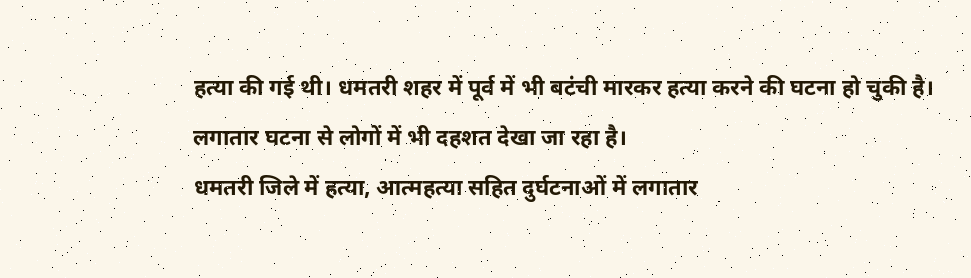हत्या की गई थी। धमतरी शहर में पूर्व में भी बटंची मारकर हत्या करने की घटना हो चुकी है। लगातार घटना से लोगों में भी दहशत देखा जा रहा है।
धमतरी जिले में हत्या, आत्महत्या सहित दुर्घटनाओं में लगातार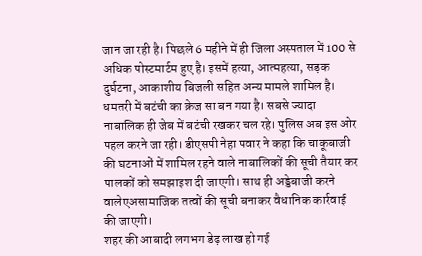जान जा रही है। पिछले 6 महीने में ही जिला अस्पताल में 100 से अधिक पोस्टमार्टम हुए है। इसमें हत्या, आत्महत्या, सड़क दुर्घटना, आकाशीय बिजली सहित अन्य मामले शामिल है।
धमतरी में बटंची का क्रेज सा बन गया है। सबसे ज्यादा नाबालिक ही जेब में बटंची रखकर चल रहे। पुलिस अब इस ओर पहल करने जा रही। डीएसपी नेहा पवार ने कहा कि चाकूबाजी की घटनाओं में शामिल रहने वाले नाबालिकों की सूची तैयार कर पालकों को समझाइश दी जाएगी। साथ ही अड्डेबाजी करने वालेएअसामाजिक तत्वों की सूची बनाकर वैधानिक कार्रवाई की जाएगी।
शहर की आबादी लगभग डेढ़ लाख हो गई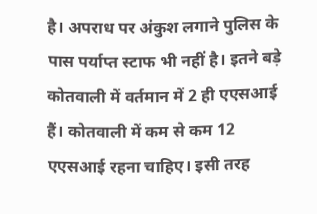है। अपराध पर अंकुश लगाने पुलिस के पास पर्याप्त स्टाफ भी नहीं है। इतने बड़े कोतवाली में वर्तमान में 2 ही एएसआई हैं। कोतवाली में कम से कम 12 एएसआई रहना चाहिए। इसी तरह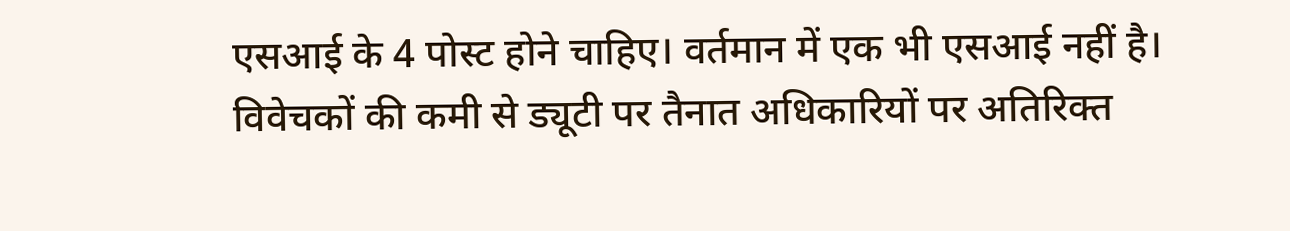एसआई के 4 पोस्ट होने चाहिए। वर्तमान में एक भी एसआई नहीं है। विवेचकों की कमी से ड्यूटी पर तैनात अधिकारियों पर अतिरिक्त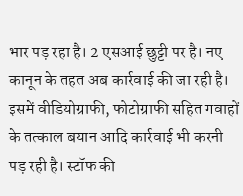भार पड़ रहा है। 2 एसआई छुट्टी पर है। नए कानून के तहत अब कार्रवाई की जा रही है। इसमें वीडियोग्राफी, फोटोग्राफी सहित गवाहों के तत्काल बयान आदि कार्रवाई भी करनी पड़ रही है। स्टॉफ की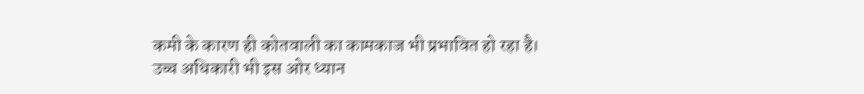कमी के कारण ही कोतवाली का कामकाज भी प्रभावित हो रहा है। उच्च अधिकारी भी इस ओर ध्यान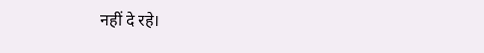नहीं दे रहे।